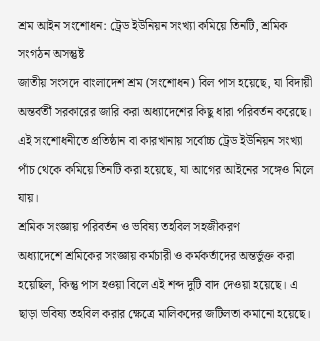শ্রম আইন সংশোধন: ট্রেড ইউনিয়ন সংখ্যা কমিয়ে তিনটি, শ্রমিক সংগঠন অসন্তুষ্ট
জাতীয় সংসদে বাংলাদেশ শ্রম (সংশোধন) বিল পাস হয়েছে, যা বিদায়ী অন্তর্বর্তী সরকারের জারি করা অধ্যাদেশের কিছু ধারা পরিবর্তন করেছে। এই সংশোধনীতে প্রতিষ্ঠান বা কারখানায় সর্বোচ্চ ট্রেড ইউনিয়ন সংখ্যা পাঁচ থেকে কমিয়ে তিনটি করা হয়েছে, যা আগের আইনের সঙ্গেও মিলে যায়।
শ্রমিক সংজ্ঞায় পরিবর্তন ও ভবিষ্য তহবিল সহজীকরণ
অধ্যাদেশে শ্রমিকের সংজ্ঞায় কর্মচারী ও কর্মকর্তাদের অন্তর্ভুক্ত করা হয়েছিল, কিন্তু পাস হওয়া বিলে এই শব্দ দুটি বাদ দেওয়া হয়েছে। এ ছাড়া ভবিষ্য তহবিল করার ক্ষেত্রে মালিকদের জটিলতা কমানো হয়েছে।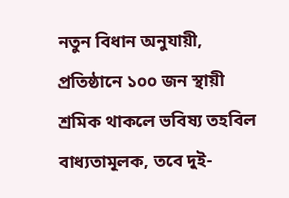নতুন বিধান অনুযায়ী, প্রতিষ্ঠানে ১০০ জন স্থায়ী শ্রমিক থাকলে ভবিষ্য তহবিল বাধ্যতামূলক, তবে দুই-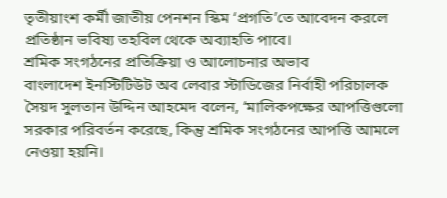তৃতীয়াংশ কর্মী জাতীয় পেনশন স্কিম ‘প্রগতি’তে আবেদন করলে প্রতিষ্ঠান ভবিষ্য তহবিল থেকে অব্যাহতি পাবে।
শ্রমিক সংগঠনের প্রতিক্রিয়া ও আলোচনার অভাব
বাংলাদেশ ইনস্টিটিউট অব লেবার স্টাডিজের নির্বাহী পরিচালক সৈয়দ সুলতান উদ্দিন আহমেদ বলেন, ‘মালিকপক্ষের আপত্তিগুলো সরকার পরিবর্তন করেছে, কিন্তু শ্রমিক সংগঠনের আপত্তি আমলে নেওয়া হয়নি।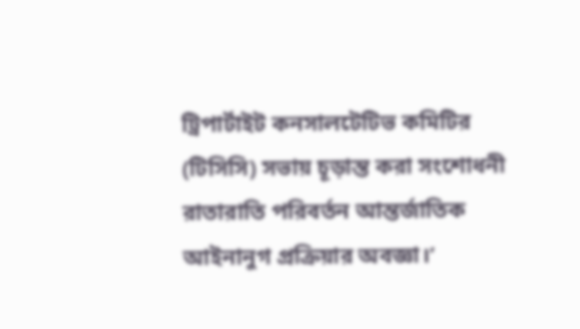ট্রিপার্টাইট কনসালটেটিভ কমিটির (টিসিসি) সভায় চূড়ান্ত করা সংশোধনী রাতারাতি পরিবর্তন আন্তর্জাতিক আইনানুগ প্রক্রিয়ার অবজ্ঞা।’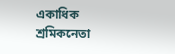একাধিক শ্রমিকনেতা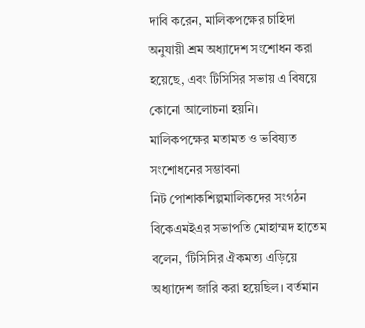দাবি করেন, মালিকপক্ষের চাহিদা অনুযায়ী শ্রম অধ্যাদেশ সংশোধন করা হয়েছে, এবং টিসিসির সভায় এ বিষয়ে কোনো আলোচনা হয়নি।
মালিকপক্ষের মতামত ও ভবিষ্যত সংশোধনের সম্ভাবনা
নিট পোশাকশিল্পমালিকদের সংগঠন বিকেএমইএর সভাপতি মোহাম্মদ হাতেম বলেন, ‘টিসিসির ঐকমত্য এড়িয়ে অধ্যাদেশ জারি করা হয়েছিল। বর্তমান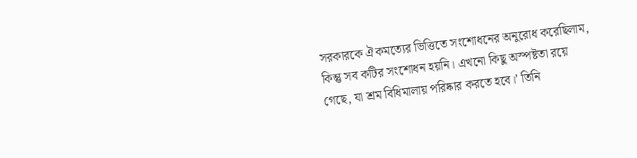সরকারকে ঐকমত্যের ভিত্তিতে সংশোধনের অনুরোধ করেছিলাম, কিন্তু সব কটির সংশোধন হয়নি। এখনো কিছু অস্পষ্টতা রয়ে গেছে, যা শ্রম বিধিমালায় পরিষ্কার করতে হবে।’ তিনি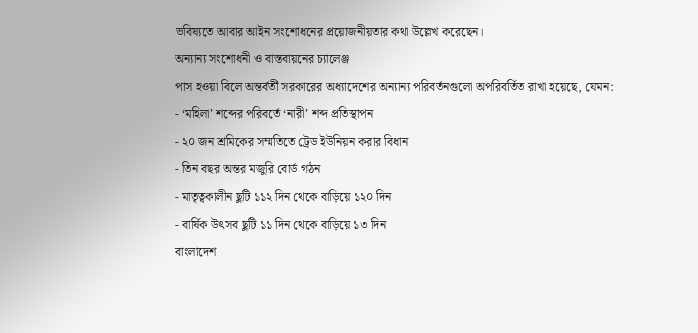ভবিষ্যতে আবার আইন সংশোধনের প্রয়োজনীয়তার কথা উল্লেখ করেছেন।
অন্যান্য সংশোধনী ও বাস্তবায়নের চ্যালেঞ্জ
পাস হওয়া বিলে অন্তর্বর্তী সরকারের অধ্যাদেশের অন্যান্য পরিবর্তনগুলো অপরিবর্তিত রাখা হয়েছে, যেমন:
- ‘মহিলা’ শব্দের পরিবর্তে ‘নারী’ শব্দ প্রতিস্থাপন
- ২০ জন শ্রমিকের সম্মতিতে ট্রেড ইউনিয়ন করার বিধান
- তিন বছর অন্তর মজুরি বোর্ড গঠন
- মাতৃত্বকালীন ছুটি ১১২ দিন থেকে বাড়িয়ে ১২০ দিন
- বার্ষিক উৎসব ছুটি ১১ দিন থেকে বাড়িয়ে ১৩ দিন
বাংলাদেশ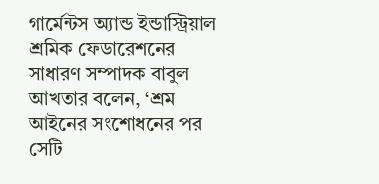গার্মেন্টস অ্যান্ড ইন্ডাস্ট্রিয়াল শ্রমিক ফেডারেশনের সাধারণ সম্পাদক বাবুল আখতার বলেন, ‘শ্রম আইনের সংশোধনের পর সেটি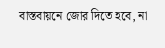বাস্তবায়নে জোর দিতে হবে, না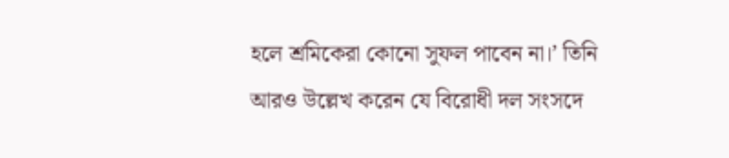হলে শ্রমিকেরা কোনো সুফল পাবেন না।’ তিনি আরও উল্লেখ করেন যে বিরোধী দল সংসদে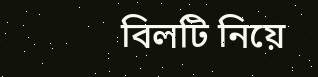বিলটি নিয়ে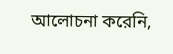আলোচনা করেনি,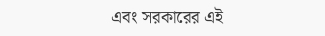এবং সরকারের এই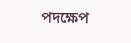পদক্ষেপ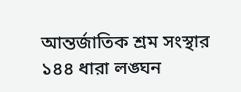আন্তর্জাতিক শ্রম সংস্থার ১৪৪ ধারা লঙ্ঘন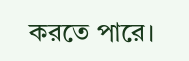করতে পারে।